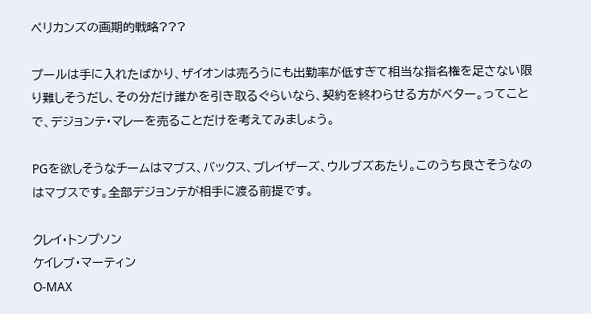ペリカンズの画期的戦略???

プールは手に入れたばかり、ザイオンは売ろうにも出勤率が低すぎて相当な指名権を足さない限り難しそうだし、その分だけ誰かを引き取るぐらいなら、契約を終わらせる方がベター。ってことで、デジョンテ・マレーを売ることだけを考えてみましょう。

PGを欲しそうなチームはマブス、バックス、ブレイザーズ、ウルブズあたり。このうち良さそうなのはマブスです。全部デジョンテが相手に渡る前提です。

クレイ・トンプソン
ケイレブ・マーティン
O-MAX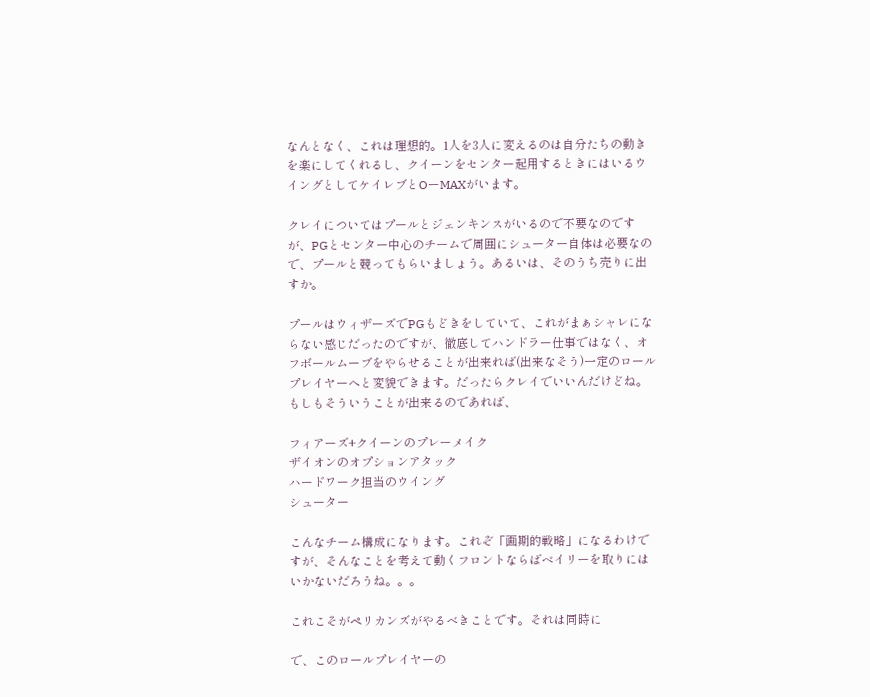なんとなく、これは理想的。1人を3人に変えるのは自分たちの動きを楽にしてくれるし、クイーンをセンター起用するときにはいるウイングとしてケイレブとOーMAXがいます。

クレイについてはプールとジェンキンスがいるので不要なのですが、PGとセンター中心のチームで周囲にシューター自体は必要なので、プールと競ってもらいましょう。あるいは、そのうち売りに出すか。

プールはウィザーズでPGもどきをしていて、これがまぁシャレにならない感じだったのですが、徹底してハンドラー仕事ではなく、オフボールムーブをやらせることが出来れば(出来なそう)一定のロールプレイヤーへと変貌できます。だったらクレイでいいんだけどね。もしもそういうことが出来るのであれば、

フィアーズ+クイーンのプレーメイク
ザイオンのオプションアタック
ハードワーク担当のウイング
シューター

こんなチーム構成になります。これぞ「画期的戦略」になるわけですが、そんなことを考えて動くフロントならばベイリーを取りにはいかないだろうね。。。

これこそがペリカンズがやるべきことです。それは同時に

で、このロールプレイヤーの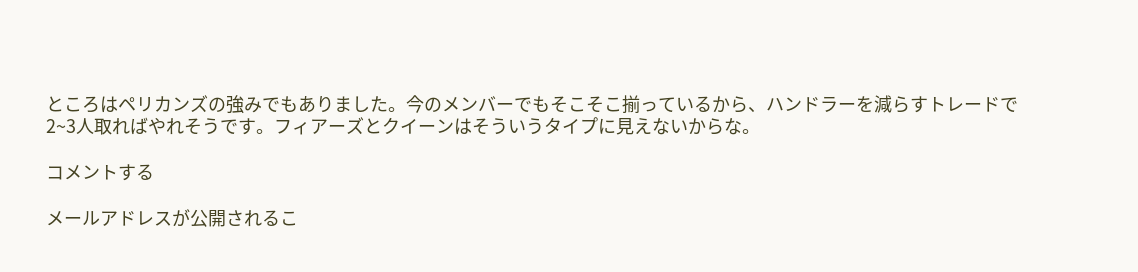ところはペリカンズの強みでもありました。今のメンバーでもそこそこ揃っているから、ハンドラーを減らすトレードで2~3人取ればやれそうです。フィアーズとクイーンはそういうタイプに見えないからな。

コメントする

メールアドレスが公開されるこ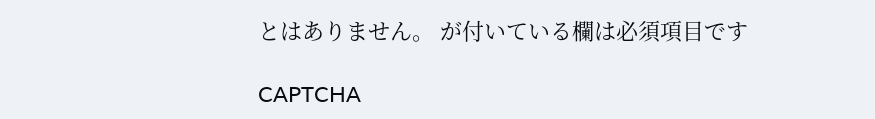とはありません。 が付いている欄は必須項目です

CAPTCHA